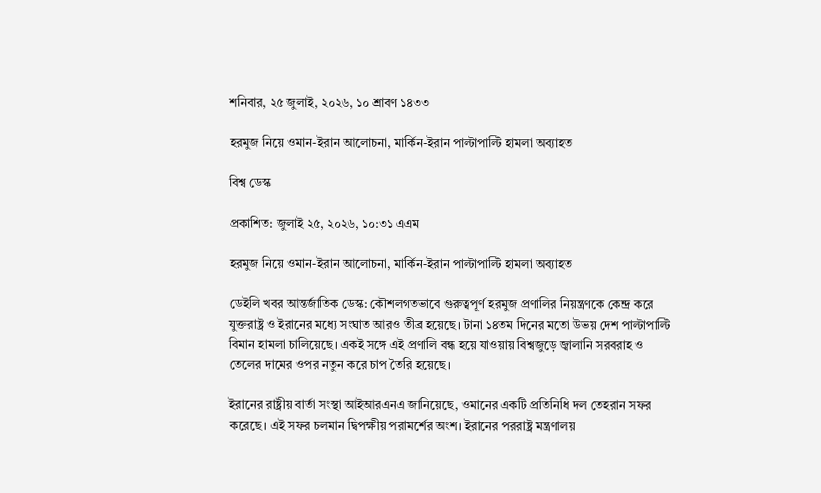শনিবার, ২৫ জুলাই, ২০২৬, ১০ শ্রাবণ ১৪৩৩

হরমুজ নিয়ে ওমান-ইরান আলোচনা, মার্কিন-ইরান পাল্টাপাল্টি হামলা অব্যাহত

বিশ্ব ডেস্ক

প্রকাশিত: জুলাই ২৫, ২০২৬, ১০:৩১ এএম

হরমুজ নিয়ে ওমান-ইরান আলোচনা, মার্কিন-ইরান পাল্টাপাল্টি হামলা অব্যাহত

ডেইলি খবর আন্তর্জাতিক ডেস্ক: কৌশলগতভাবে গুরুত্বপূর্ণ হরমুজ প্রণালির নিয়ন্ত্রণকে কেন্দ্র করে যুক্তরাষ্ট্র ও ইরানের মধ্যে সংঘাত আরও তীব্র হয়েছে। টানা ১৪তম দিনের মতো উভয় দেশ পাল্টাপাল্টি বিমান হামলা চালিয়েছে। একই সঙ্গে এই প্রণালি বন্ধ হয়ে যাওয়ায় বিশ্বজুড়ে জ্বালানি সরবরাহ ও তেলের দামের ওপর নতুন করে চাপ তৈরি হয়েছে।

ইরানের রাষ্ট্রীয় বার্তা সংস্থা আইআরএনএ জানিয়েছে, ওমানের একটি প্রতিনিধি দল তেহরান সফর করেছে। এই সফর চলমান দ্বিপক্ষীয় পরামর্শের অংশ। ইরানের পররাষ্ট্র মন্ত্রণালয়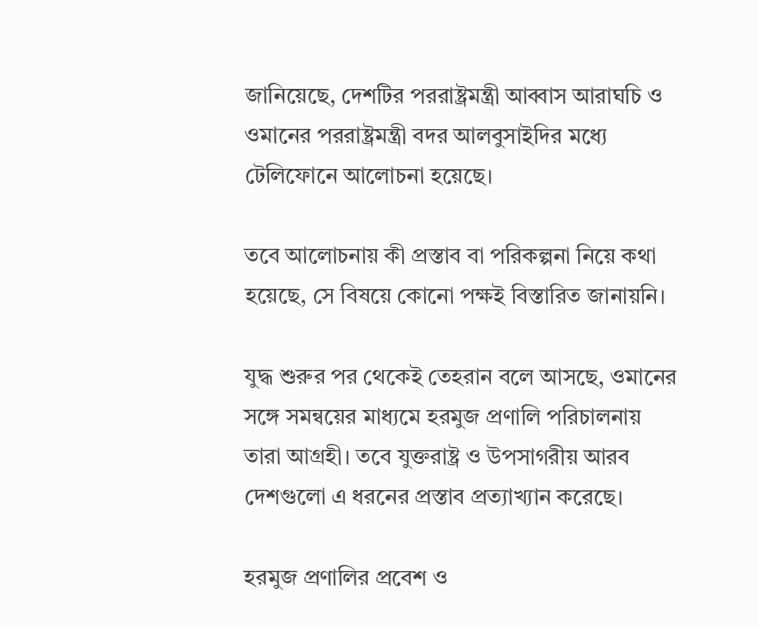জানিয়েছে, দেশটির পররাষ্ট্রমন্ত্রী আব্বাস আরাঘচি ও ওমানের পররাষ্ট্রমন্ত্রী বদর আলবুসাইদির মধ্যে টেলিফোনে আলোচনা হয়েছে।

তবে আলোচনায় কী প্রস্তাব বা পরিকল্পনা নিয়ে কথা হয়েছে, সে বিষয়ে কোনো পক্ষই বিস্তারিত জানায়নি।

যুদ্ধ শুরুর পর থেকেই তেহরান বলে আসছে, ওমানের সঙ্গে সমন্বয়ের মাধ্যমে হরমুজ প্রণালি পরিচালনায় তারা আগ্রহী। তবে যুক্তরাষ্ট্র ও উপসাগরীয় আরব দেশগুলো এ ধরনের প্রস্তাব প্রত্যাখ্যান করেছে।

হরমুজ প্রণালির প্রবেশ ও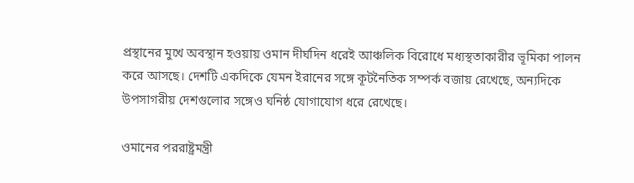প্রস্থানের মুখে অবস্থান হওয়ায় ওমান দীর্ঘদিন ধরেই আঞ্চলিক বিরোধে মধ্যস্থতাকারীর ভূমিকা পালন করে আসছে। দেশটি একদিকে যেমন ইরানের সঙ্গে কূটনৈতিক সম্পর্ক বজায় রেখেছে, অন্যদিকে উপসাগরীয় দেশগুলোর সঙ্গেও ঘনিষ্ঠ যোগাযোগ ধরে রেখেছে।

ওমানের পররাষ্ট্রমন্ত্রী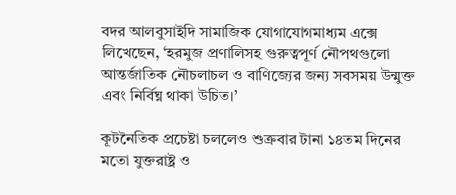বদর আলবুসাইদি সামাজিক যোগাযোগমাধ্যম এক্সে লিখেছেন, ‘হরমুজ প্রণালিসহ গুরুত্বপূর্ণ নৌপথগুলো আন্তর্জাতিক নৌচলাচল ও বাণিজ্যের জন্য সবসময় উন্মুক্ত এবং নির্বিঘ্ন থাকা উচিত।’

কূটনৈতিক প্রচেষ্টা চললেও শুক্রবার টানা ১৪তম দিনের মতো যুক্তরাষ্ট্র ও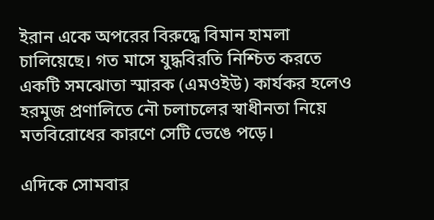ইরান একে অপরের বিরুদ্ধে বিমান হামলা চালিয়েছে। গত মাসে যুদ্ধবিরতি নিশ্চিত করতে একটি সমঝোতা স্মারক (এমওইউ) কার্যকর হলেও হরমুজ প্রণালিতে নৌ চলাচলের স্বাধীনতা নিয়ে মতবিরোধের কারণে সেটি ভেঙে পড়ে।

এদিকে সোমবার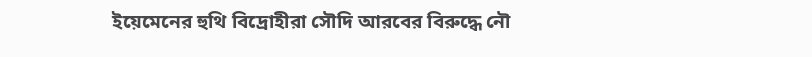ইয়েমেনের হুথি বিদ্রোহীরা সৌদি আরবের বিরুদ্ধে নৌ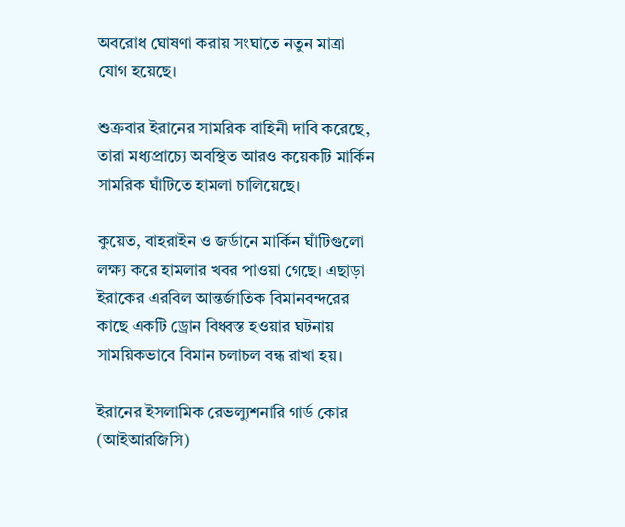অবরোধ ঘোষণা করায় সংঘাতে নতুন মাত্রা যোগ হয়েছে।

শুক্রবার ইরানের সামরিক বাহিনী দাবি করেছে, তারা মধ্যপ্রাচ্যে অবস্থিত আরও কয়েকটি মার্কিন সামরিক ঘাঁটিতে হামলা চালিয়েছে।

কুয়েত, বাহরাইন ও জর্ডানে মার্কিন ঘাঁটিগুলো লক্ষ্য করে হামলার খবর পাওয়া গেছে। এছাড়া ইরাকের এরবিল আন্তর্জাতিক বিমানবন্দরের কাছে একটি ড্রোন বিধ্বস্ত হওয়ার ঘটনায় সাময়িকভাবে বিমান চলাচল বন্ধ রাখা হয়।

ইরানের ইসলামিক রেভল্যুশনারি গার্ড কোর (আইআরজিসি)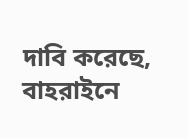দাবি করেছে, বাহরাইনে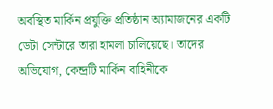অবস্থিত মার্কিন প্রযুক্তি প্রতিষ্ঠান অ্যামাজনের একটি ডেটা সেন্টারে তারা হামলা চালিয়েছে। তাদের অভিযোগ, কেন্দ্রটি মার্কিন বাহিনীকে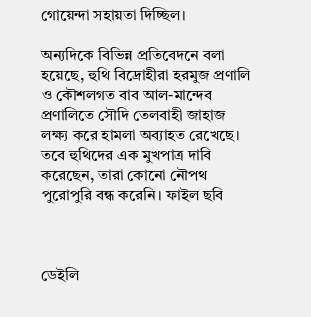গোয়েন্দা সহায়তা দিচ্ছিল।

অন্যদিকে বিভিন্ন প্রতিবেদনে বলা হয়েছে, হুথি বিদ্রোহীরা হরমুজ প্রণালি ও কৌশলগত বাব আল-মান্দেব প্রণালিতে সৌদি তেলবাহী জাহাজ লক্ষ্য করে হামলা অব্যাহত রেখেছে। তবে হুথিদের এক মুখপাত্র দাবি করেছেন, তারা কোনো নৌপথ পুরোপুরি বন্ধ করেনি। ফাইল ছবি



ডেইলি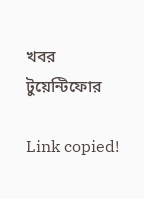খবর টুয়েন্টিফোর

Link copied!